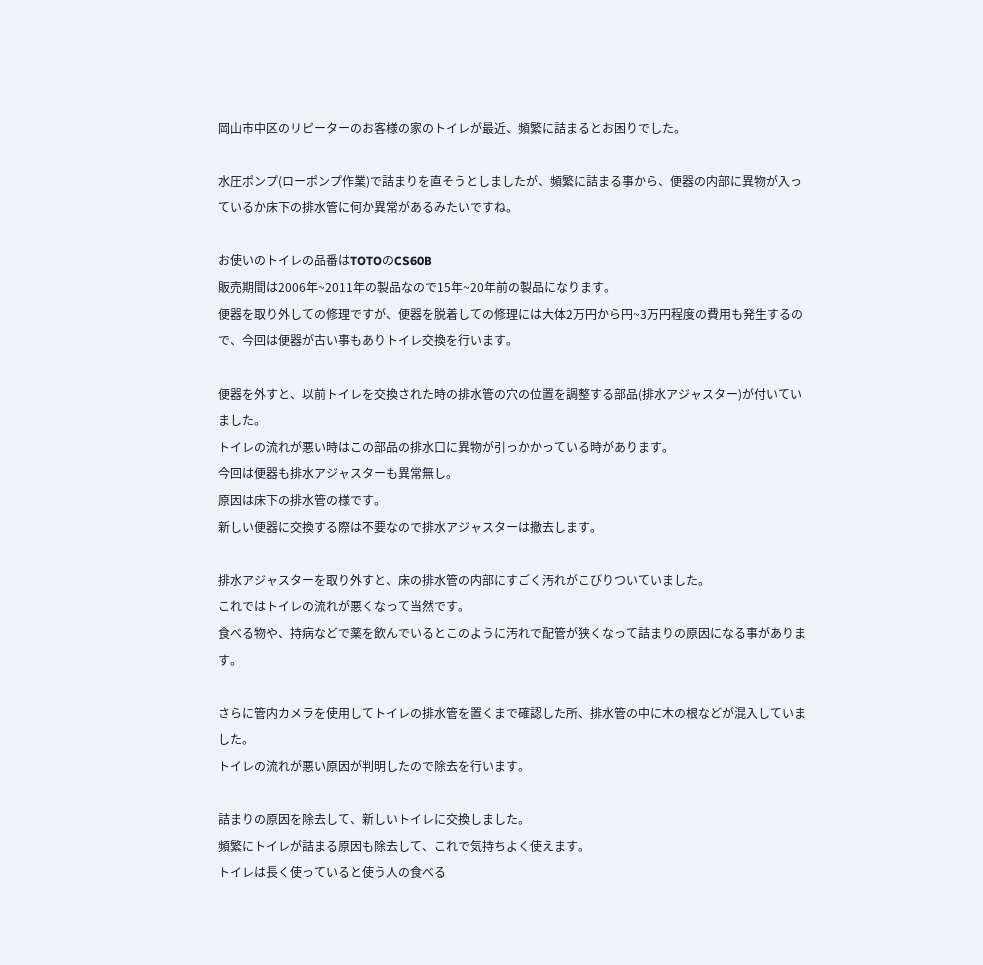岡山市中区のリピーターのお客様の家のトイレが最近、頻繁に詰まるとお困りでした。

水圧ポンプ(ローポンプ作業)で詰まりを直そうとしましたが、頻繁に詰まる事から、便器の内部に異物が入っているか床下の排水管に何か異常があるみたいですね。

お使いのトイレの品番はTOTOのCS60B
販売期間は2006年~2011年の製品なので15年~20年前の製品になります。
便器を取り外しての修理ですが、便器を脱着しての修理には大体2万円から円~3万円程度の費用も発生するので、今回は便器が古い事もありトイレ交換を行います。

便器を外すと、以前トイレを交換された時の排水管の穴の位置を調整する部品(排水アジャスター)が付いていました。
トイレの流れが悪い時はこの部品の排水口に異物が引っかかっている時があります。
今回は便器も排水アジャスターも異常無し。
原因は床下の排水管の様です。
新しい便器に交換する際は不要なので排水アジャスターは撤去します。

排水アジャスターを取り外すと、床の排水管の内部にすごく汚れがこびりついていました。
これではトイレの流れが悪くなって当然です。
食べる物や、持病などで薬を飲んでいるとこのように汚れで配管が狭くなって詰まりの原因になる事があります。

さらに管内カメラを使用してトイレの排水管を置くまで確認した所、排水管の中に木の根などが混入していました。
トイレの流れが悪い原因が判明したので除去を行います。

詰まりの原因を除去して、新しいトイレに交換しました。
頻繁にトイレが詰まる原因も除去して、これで気持ちよく使えます。
トイレは長く使っていると使う人の食べる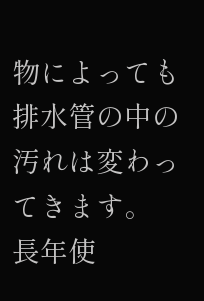物によっても排水管の中の汚れは変わってきます。
長年使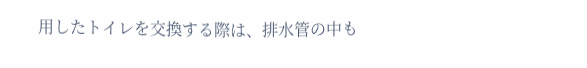用したトイレを交換する際は、排水管の中も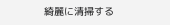綺麗に清掃する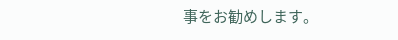事をお勧めします。